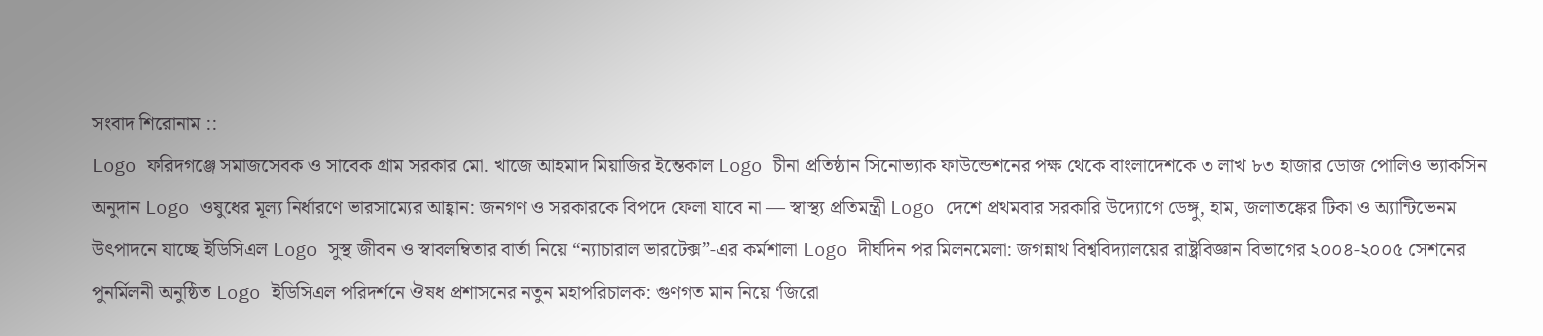সংবাদ শিরোনাম ::
Logo ফরিদগঞ্জে সমাজসেবক ও সাবেক গ্রাম সরকার মো. খাজে আহমাদ মিয়াজির ইন্তেকাল Logo চীনা প্রতিষ্ঠান সিনোভ্যাক ফাউন্ডেশনের পক্ষ থেকে বাংলাদেশকে ৩ লাখ ৮৩ হাজার ডোজ পোলিও ভ্যাকসিন অনুদান Logo ওষুধের মূল্য নির্ধারণে ভারসাম্যের আহ্বান: জনগণ ও সরকারকে বিপদে ফেলা যাবে না — স্বাস্থ্য প্রতিমন্ত্রী Logo দেশে প্রথমবার সরকারি উদ্যোগে ডেঙ্গু, হাম, জলাতঙ্কের টিকা ও অ্যান্টিভেনম উৎপাদনে যাচ্ছে ইডিসিএল Logo সুস্থ জীবন ও স্বাবলম্বিতার বার্তা নিয়ে “ন্যাচারাল ভারটেক্স”-এর কর্মশালা Logo দীর্ঘদিন পর মিলনমেলা: জগন্নাথ বিশ্ববিদ্যালয়ের রাষ্ট্রবিজ্ঞান বিভাগের ২০০৪-২০০৫ সেশনের পুনর্মিলনী অনুষ্ঠিত Logo ইডিসিএল পরিদর্শনে ঔষধ প্রশাসনের নতুন মহাপরিচালক: গুণগত মান নিয়ে ‘জিরো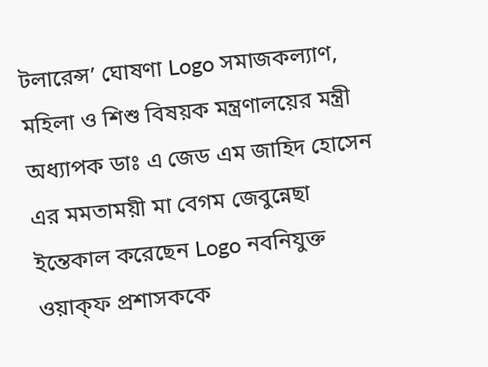টলারেন্স’ ঘোষণা Logo সমাজকল্যাণ, মহিলা ও শিশু বিষয়ক মন্ত্রণালয়ের মন্ত্রী অধ্যাপক ডাঃ এ জেড এম জাহিদ হোসেন এর মমতাময়ী মা বেগম জেবুন্নেছা ইন্তেকাল করেছেন Logo নবনিযুক্ত ওয়াক্ফ প্রশাসককে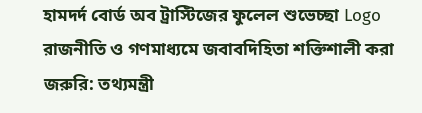হামদর্দ বোর্ড অব ট্রাস্টিজের ফুলেল শুভেচ্ছা Logo রাজনীতি ও গণমাধ্যমে জবাবদিহিতা শক্তিশালী করা জরুরি: তথ্যমন্ত্রী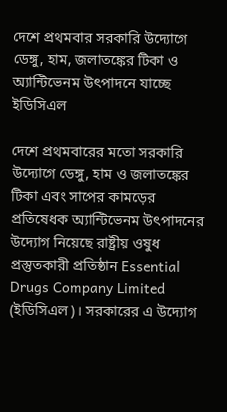দেশে প্রথমবার সরকারি উদ্যোগে ডেঙ্গু, হাম, জলাতঙ্কের টিকা ও অ্যান্টিভেনম উৎপাদনে যাচ্ছে ইডিসিএল

দেশে প্রথমবারের মতো সরকারি উদ্যোগে ডেঙ্গু, হাম ও জলাতঙ্কের টিকা এবং সাপের কামড়ের প্রতিষেধক অ্যান্টিভেনম উৎপাদনের উদ্যোগ নিয়েছে রাষ্ট্রীয় ওষুধ প্রস্তুতকারী প্রতিষ্ঠান Essential Drugs Company Limited (ইডিসিএল)। সরকারের এ উদ্যোগ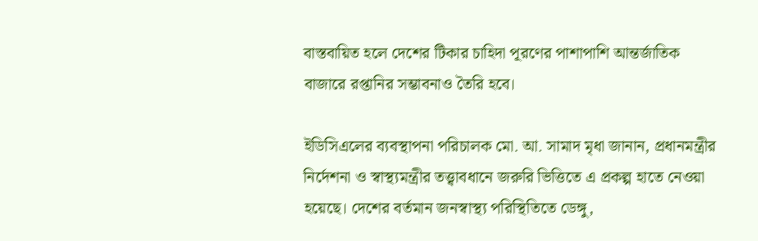বাস্তবায়িত হলে দেশের টিকার চাহিদা পূরণের পাশাপাশি আন্তর্জাতিক বাজারে রপ্তানির সম্ভাবনাও তৈরি হবে।

ইডিসিএলের ব্যবস্থাপনা পরিচালক মো. আ. সামাদ মৃধা জানান, প্রধানমন্ত্রীর নির্দেশনা ও স্বাস্থ্যমন্ত্রীর তত্ত্বাবধানে জরুরি ভিত্তিতে এ প্রকল্প হাতে নেওয়া হয়েছে। দেশের বর্তমান জনস্বাস্থ্য পরিস্থিতিতে ডেঙ্গু,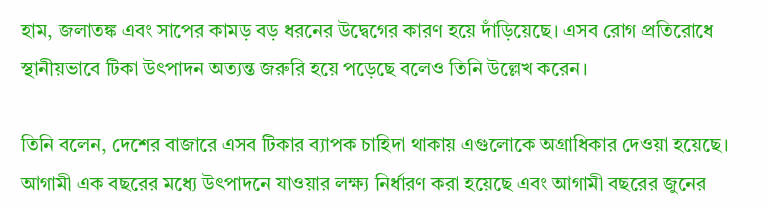হাম, জলাতঙ্ক এবং সাপের কামড় বড় ধরনের উদ্বেগের কারণ হয়ে দাঁড়িয়েছে। এসব রোগ প্রতিরোধে স্থানীয়ভাবে টিকা উৎপাদন অত্যন্ত জরুরি হয়ে পড়েছে বলেও তিনি উল্লেখ করেন।

তিনি বলেন, দেশের বাজারে এসব টিকার ব্যাপক চাহিদা থাকায় এগুলোকে অগ্রাধিকার দেওয়া হয়েছে। আগামী এক বছরের মধ্যে উৎপাদনে যাওয়ার লক্ষ্য নির্ধারণ করা হয়েছে এবং আগামী বছরের জুনের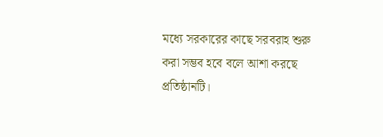মধ্যে সরকারের কাছে সরবরাহ শুরু করা সম্ভব হবে বলে আশা করছে প্রতিষ্ঠানটি।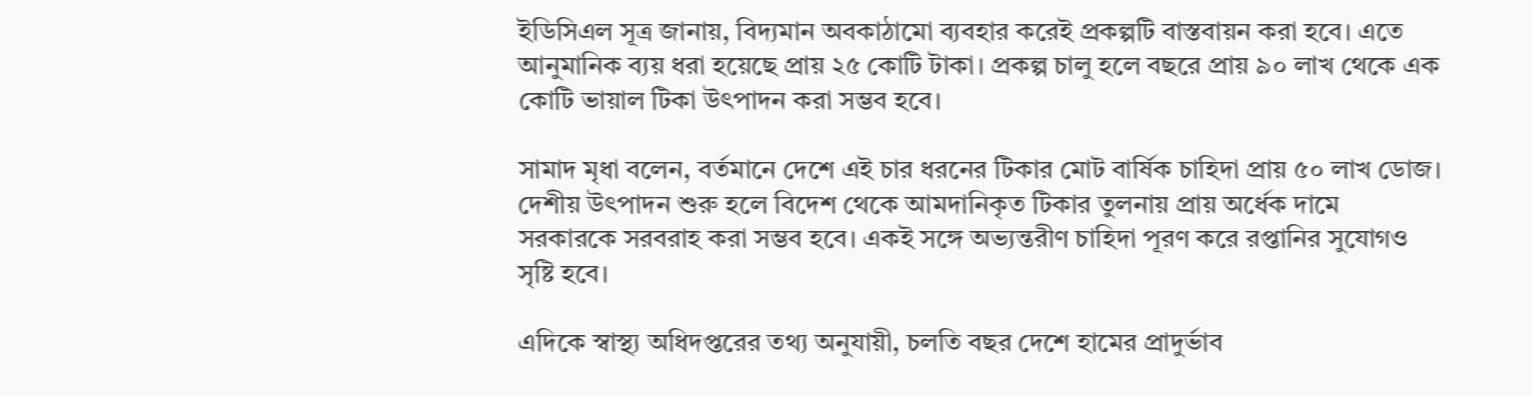ইডিসিএল সূত্র জানায়, বিদ্যমান অবকাঠামো ব্যবহার করেই প্রকল্পটি বাস্তবায়ন করা হবে। এতে আনুমানিক ব্যয় ধরা হয়েছে প্রায় ২৫ কোটি টাকা। প্রকল্প চালু হলে বছরে প্রায় ৯০ লাখ থেকে এক কোটি ভায়াল টিকা উৎপাদন করা সম্ভব হবে।

সামাদ মৃধা বলেন, বর্তমানে দেশে এই চার ধরনের টিকার মোট বার্ষিক চাহিদা প্রায় ৫০ লাখ ডোজ। দেশীয় উৎপাদন শুরু হলে বিদেশ থেকে আমদানিকৃত টিকার তুলনায় প্রায় অর্ধেক দামে সরকারকে সরবরাহ করা সম্ভব হবে। একই সঙ্গে অভ্যন্তরীণ চাহিদা পূরণ করে রপ্তানির সুযোগও সৃষ্টি হবে।

এদিকে স্বাস্থ্য অধিদপ্তরের তথ্য অনুযায়ী, চলতি বছর দেশে হামের প্রাদুর্ভাব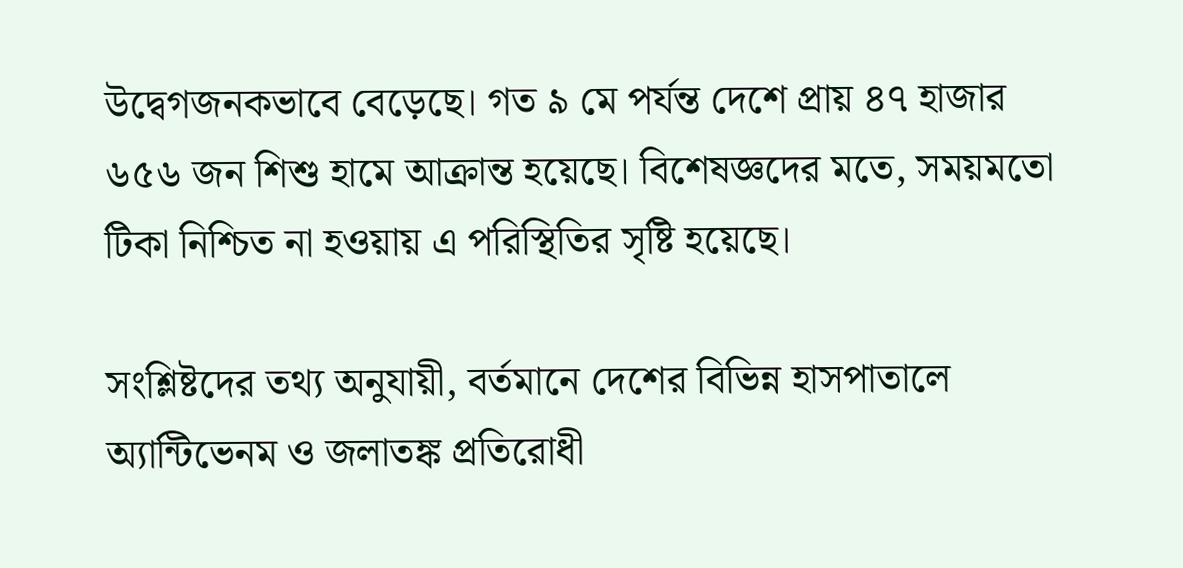উদ্বেগজনকভাবে বেড়েছে। গত ৯ মে পর্যন্ত দেশে প্রায় ৪৭ হাজার ৬৫৬ জন শিশু হামে আক্রান্ত হয়েছে। বিশেষজ্ঞদের মতে, সময়মতো টিকা নিশ্চিত না হওয়ায় এ পরিস্থিতির সৃষ্টি হয়েছে।

সংশ্লিষ্টদের তথ্য অনুযায়ী, বর্তমানে দেশের বিভিন্ন হাসপাতালে অ্যান্টিভেনম ও জলাতঙ্ক প্রতিরোধী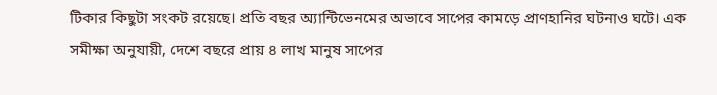টিকার কিছুটা সংকট রয়েছে। প্রতি বছর অ্যান্টিভেনমের অভাবে সাপের কামড়ে প্রাণহানির ঘটনাও ঘটে। এক সমীক্ষা অনুযায়ী, দেশে বছরে প্রায় ৪ লাখ মানুষ সাপের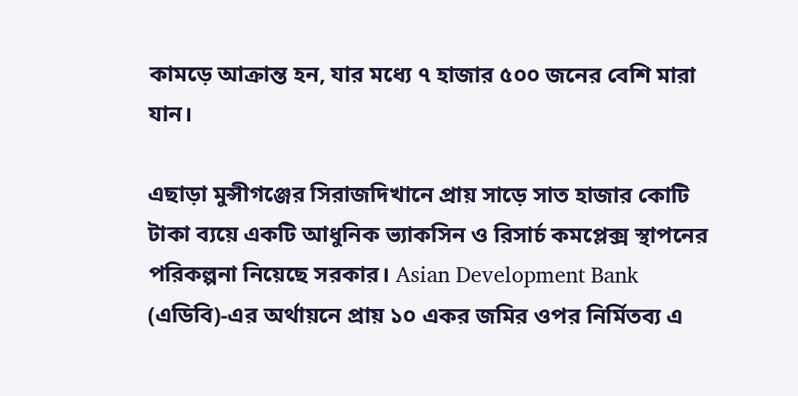কামড়ে আক্রান্ত হন, যার মধ্যে ৭ হাজার ৫০০ জনের বেশি মারা যান।

এছাড়া মুন্সীগঞ্জের সিরাজদিখানে প্রায় সাড়ে সাত হাজার কোটি টাকা ব্যয়ে একটি আধুনিক ভ্যাকসিন ও রিসার্চ কমপ্লেক্স স্থাপনের পরিকল্পনা নিয়েছে সরকার। Asian Development Bank (এডিবি)-এর অর্থায়নে প্রায় ১০ একর জমির ওপর নির্মিতব্য এ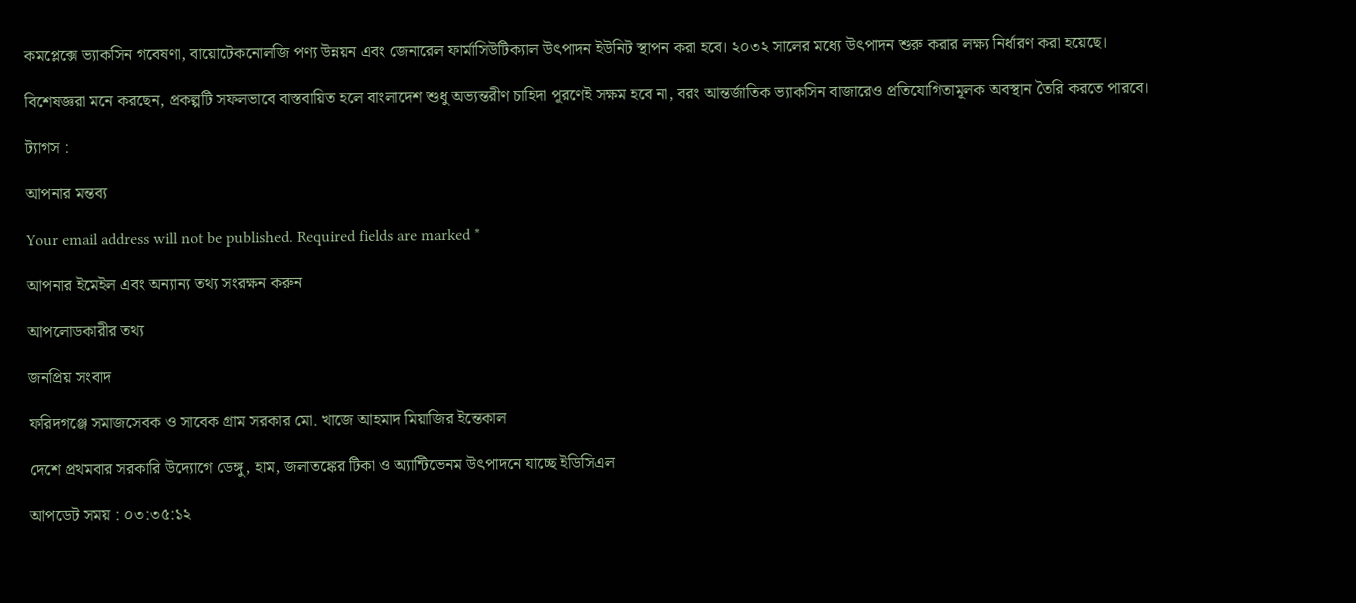কমপ্লেক্সে ভ্যাকসিন গবেষণা, বায়োটেকনোলজি পণ্য উন্নয়ন এবং জেনারেল ফার্মাসিউটিক্যাল উৎপাদন ইউনিট স্থাপন করা হবে। ২০৩২ সালের মধ্যে উৎপাদন শুরু করার লক্ষ্য নির্ধারণ করা হয়েছে।

বিশেষজ্ঞরা মনে করছেন, প্রকল্পটি সফলভাবে বাস্তবায়িত হলে বাংলাদেশ শুধু অভ্যন্তরীণ চাহিদা পূরণেই সক্ষম হবে না, বরং আন্তর্জাতিক ভ্যাকসিন বাজারেও প্রতিযোগিতামূলক অবস্থান তৈরি করতে পারবে।

ট্যাগস :

আপনার মন্তব্য

Your email address will not be published. Required fields are marked *

আপনার ইমেইল এবং অন্যান্য তথ্য সংরক্ষন করুন

আপলোডকারীর তথ্য

জনপ্রিয় সংবাদ

ফরিদগঞ্জে সমাজসেবক ও সাবেক গ্রাম সরকার মো. খাজে আহমাদ মিয়াজির ইন্তেকাল

দেশে প্রথমবার সরকারি উদ্যোগে ডেঙ্গু, হাম, জলাতঙ্কের টিকা ও অ্যান্টিভেনম উৎপাদনে যাচ্ছে ইডিসিএল

আপডেট সময় : ০৩:৩৫:১২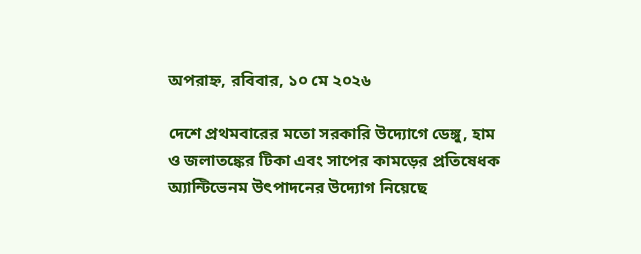অপরাহ্ন, রবিবার, ১০ মে ২০২৬

দেশে প্রথমবারের মতো সরকারি উদ্যোগে ডেঙ্গু, হাম ও জলাতঙ্কের টিকা এবং সাপের কামড়ের প্রতিষেধক অ্যান্টিভেনম উৎপাদনের উদ্যোগ নিয়েছে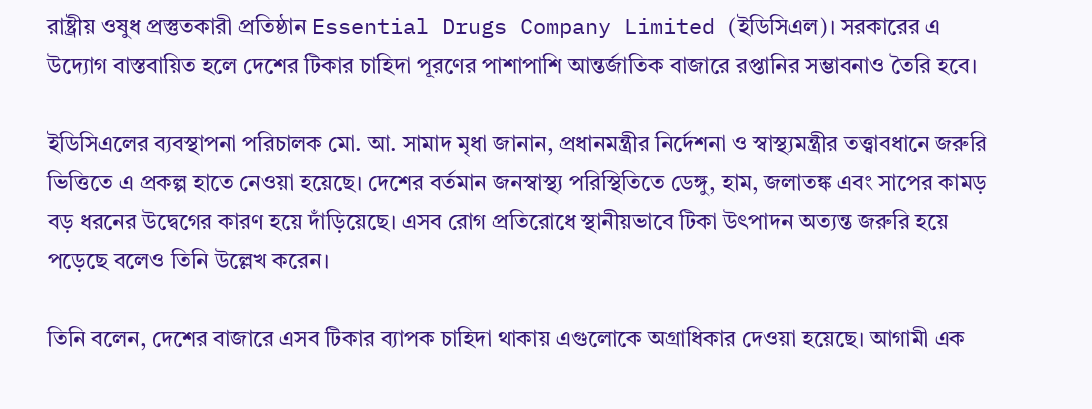রাষ্ট্রীয় ওষুধ প্রস্তুতকারী প্রতিষ্ঠান Essential Drugs Company Limited (ইডিসিএল)। সরকারের এ উদ্যোগ বাস্তবায়িত হলে দেশের টিকার চাহিদা পূরণের পাশাপাশি আন্তর্জাতিক বাজারে রপ্তানির সম্ভাবনাও তৈরি হবে।

ইডিসিএলের ব্যবস্থাপনা পরিচালক মো. আ. সামাদ মৃধা জানান, প্রধানমন্ত্রীর নির্দেশনা ও স্বাস্থ্যমন্ত্রীর তত্ত্বাবধানে জরুরি ভিত্তিতে এ প্রকল্প হাতে নেওয়া হয়েছে। দেশের বর্তমান জনস্বাস্থ্য পরিস্থিতিতে ডেঙ্গু, হাম, জলাতঙ্ক এবং সাপের কামড় বড় ধরনের উদ্বেগের কারণ হয়ে দাঁড়িয়েছে। এসব রোগ প্রতিরোধে স্থানীয়ভাবে টিকা উৎপাদন অত্যন্ত জরুরি হয়ে পড়েছে বলেও তিনি উল্লেখ করেন।

তিনি বলেন, দেশের বাজারে এসব টিকার ব্যাপক চাহিদা থাকায় এগুলোকে অগ্রাধিকার দেওয়া হয়েছে। আগামী এক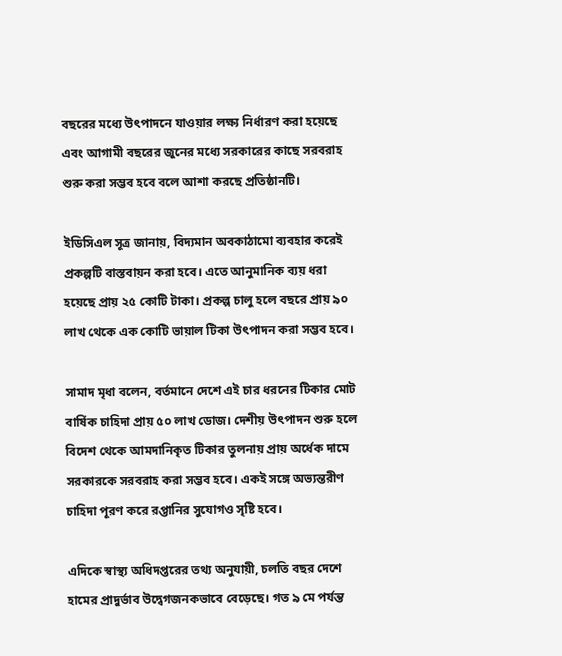বছরের মধ্যে উৎপাদনে যাওয়ার লক্ষ্য নির্ধারণ করা হয়েছে এবং আগামী বছরের জুনের মধ্যে সরকারের কাছে সরবরাহ শুরু করা সম্ভব হবে বলে আশা করছে প্রতিষ্ঠানটি।

ইডিসিএল সূত্র জানায়, বিদ্যমান অবকাঠামো ব্যবহার করেই প্রকল্পটি বাস্তবায়ন করা হবে। এতে আনুমানিক ব্যয় ধরা হয়েছে প্রায় ২৫ কোটি টাকা। প্রকল্প চালু হলে বছরে প্রায় ৯০ লাখ থেকে এক কোটি ভায়াল টিকা উৎপাদন করা সম্ভব হবে।

সামাদ মৃধা বলেন, বর্তমানে দেশে এই চার ধরনের টিকার মোট বার্ষিক চাহিদা প্রায় ৫০ লাখ ডোজ। দেশীয় উৎপাদন শুরু হলে বিদেশ থেকে আমদানিকৃত টিকার তুলনায় প্রায় অর্ধেক দামে সরকারকে সরবরাহ করা সম্ভব হবে। একই সঙ্গে অভ্যন্তরীণ চাহিদা পূরণ করে রপ্তানির সুযোগও সৃষ্টি হবে।

এদিকে স্বাস্থ্য অধিদপ্তরের তথ্য অনুযায়ী, চলতি বছর দেশে হামের প্রাদুর্ভাব উদ্বেগজনকভাবে বেড়েছে। গত ৯ মে পর্যন্ত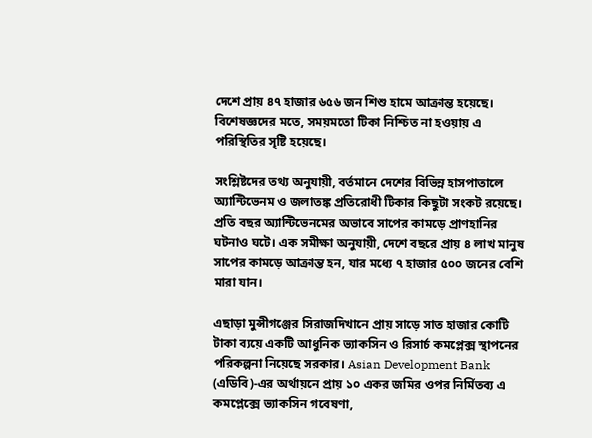দেশে প্রায় ৪৭ হাজার ৬৫৬ জন শিশু হামে আক্রান্ত হয়েছে। বিশেষজ্ঞদের মতে, সময়মতো টিকা নিশ্চিত না হওয়ায় এ পরিস্থিতির সৃষ্টি হয়েছে।

সংশ্লিষ্টদের তথ্য অনুযায়ী, বর্তমানে দেশের বিভিন্ন হাসপাতালে অ্যান্টিভেনম ও জলাতঙ্ক প্রতিরোধী টিকার কিছুটা সংকট রয়েছে। প্রতি বছর অ্যান্টিভেনমের অভাবে সাপের কামড়ে প্রাণহানির ঘটনাও ঘটে। এক সমীক্ষা অনুযায়ী, দেশে বছরে প্রায় ৪ লাখ মানুষ সাপের কামড়ে আক্রান্ত হন, যার মধ্যে ৭ হাজার ৫০০ জনের বেশি মারা যান।

এছাড়া মুন্সীগঞ্জের সিরাজদিখানে প্রায় সাড়ে সাত হাজার কোটি টাকা ব্যয়ে একটি আধুনিক ভ্যাকসিন ও রিসার্চ কমপ্লেক্স স্থাপনের পরিকল্পনা নিয়েছে সরকার। Asian Development Bank (এডিবি)-এর অর্থায়নে প্রায় ১০ একর জমির ওপর নির্মিতব্য এ কমপ্লেক্সে ভ্যাকসিন গবেষণা,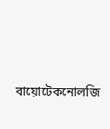বায়োটেকনোলজি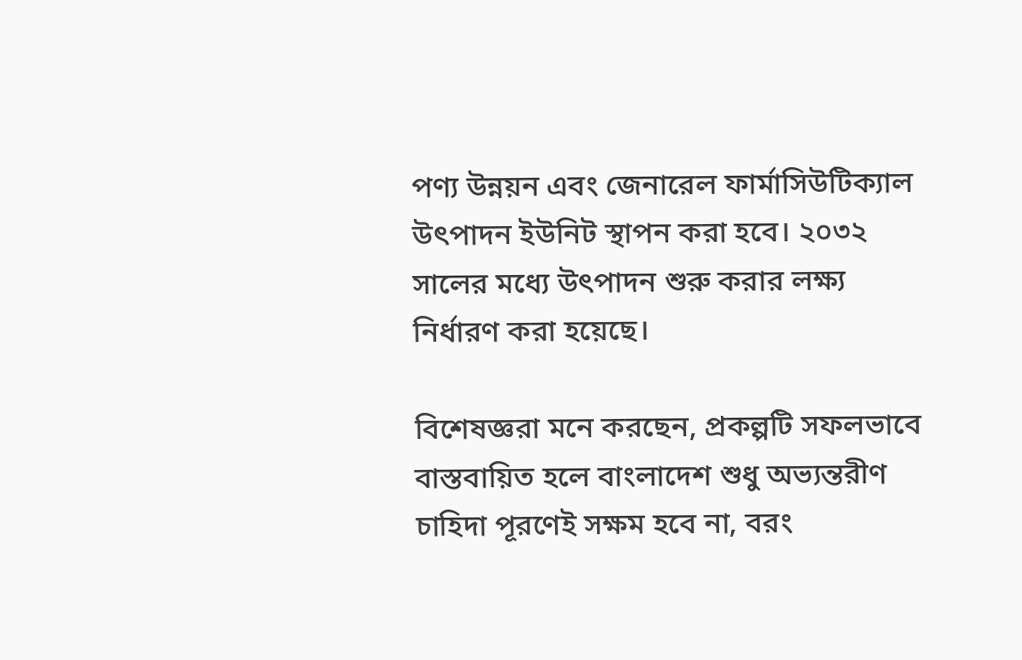পণ্য উন্নয়ন এবং জেনারেল ফার্মাসিউটিক্যাল উৎপাদন ইউনিট স্থাপন করা হবে। ২০৩২ সালের মধ্যে উৎপাদন শুরু করার লক্ষ্য নির্ধারণ করা হয়েছে।

বিশেষজ্ঞরা মনে করছেন, প্রকল্পটি সফলভাবে বাস্তবায়িত হলে বাংলাদেশ শুধু অভ্যন্তরীণ চাহিদা পূরণেই সক্ষম হবে না, বরং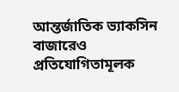আন্তর্জাতিক ভ্যাকসিন বাজারেও প্রতিযোগিতামূলক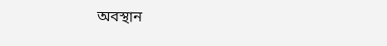অবস্থান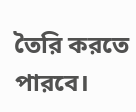তৈরি করতে পারবে।